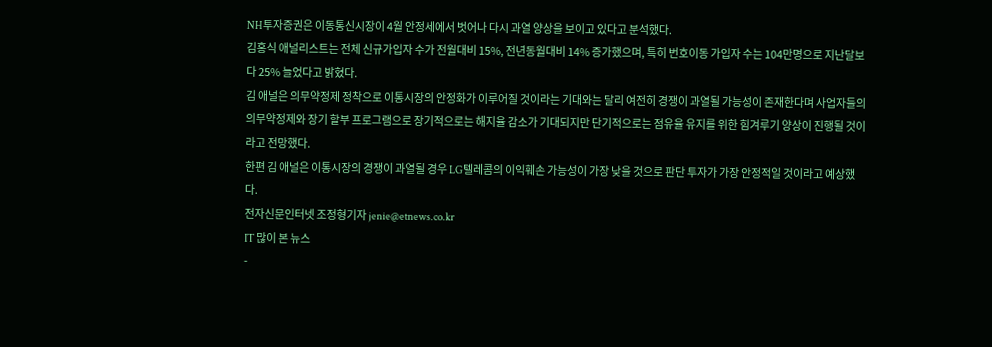NH투자증권은 이동통신시장이 4월 안정세에서 벗어나 다시 과열 양상을 보이고 있다고 분석했다.
김홍식 애널리스트는 전체 신규가입자 수가 전월대비 15%, 전년동월대비 14% 증가했으며, 특히 번호이동 가입자 수는 104만명으로 지난달보다 25% 늘었다고 밝혔다.
김 애널은 의무약정제 정착으로 이통시장의 안정화가 이루어질 것이라는 기대와는 달리 여전히 경쟁이 과열될 가능성이 존재한다며 사업자들의 의무약정제와 장기 할부 프로그램으로 장기적으로는 해지율 감소가 기대되지만 단기적으로는 점유율 유지를 위한 힘겨루기 양상이 진행될 것이라고 전망했다.
한편 김 애널은 이통시장의 경쟁이 과열될 경우 LG텔레콤의 이익훼손 가능성이 가장 낮을 것으로 판단 투자가 가장 안정적일 것이라고 예상했다.
전자신문인터넷 조정형기자 jenie@etnews.co.kr
IT 많이 본 뉴스
-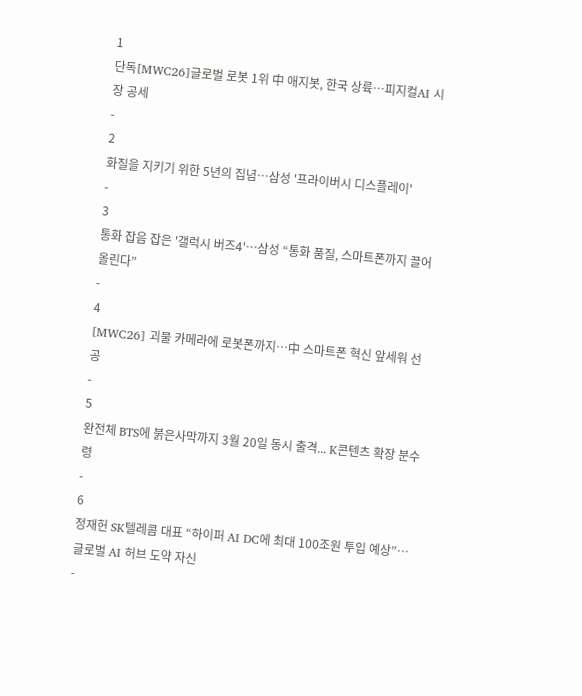1
단독[MWC26]글로벌 로봇 1위 中 애지봇, 한국 상륙…피지컬AI 시장 공세
-
2
화질을 지키기 위한 5년의 집념…삼성 '프라이버시 디스플레이'
-
3
통화 잡음 잡은 '갤럭시 버즈4'…삼성 “통화 품질, 스마트폰까지 끌어올린다”
-
4
[MWC26] 괴물 카메라에 로봇폰까지…中 스마트폰 혁신 앞세워 선공
-
5
완전체 BTS에 붉은사막까지 3월 20일 동시 출격... K콘텐츠 확장 분수령
-
6
정재헌 SK텔레콤 대표 “하이퍼 AI DC에 최대 100조원 투입 예상”…글로벌 AI 허브 도약 자신
-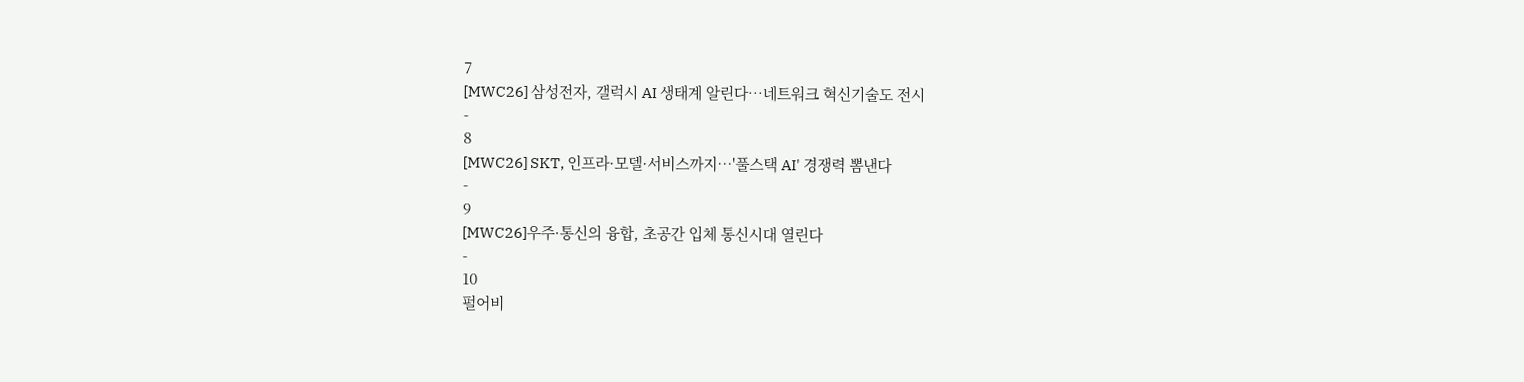7
[MWC26] 삼성전자, 갤럭시 AI 생태계 알린다…네트워크 혁신기술도 전시
-
8
[MWC26] SKT, 인프라·모델·서비스까지…'풀스택 AI' 경쟁력 뽐낸다
-
9
[MWC26]우주·통신의 융합, 초공간 입체 통신시대 열린다
-
10
펄어비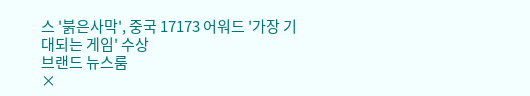스 '붉은사막', 중국 17173 어워드 '가장 기대되는 게임' 수상
브랜드 뉴스룸
×